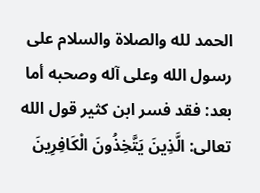الحمد لله والصلاة والسلام على رسول الله وعلى آله وصحبه أما بعد: فقد فسر ابن كثير قول الله تعالى: الَّذِينَ يَتَّخِذُونَ الْكَافِرِينَ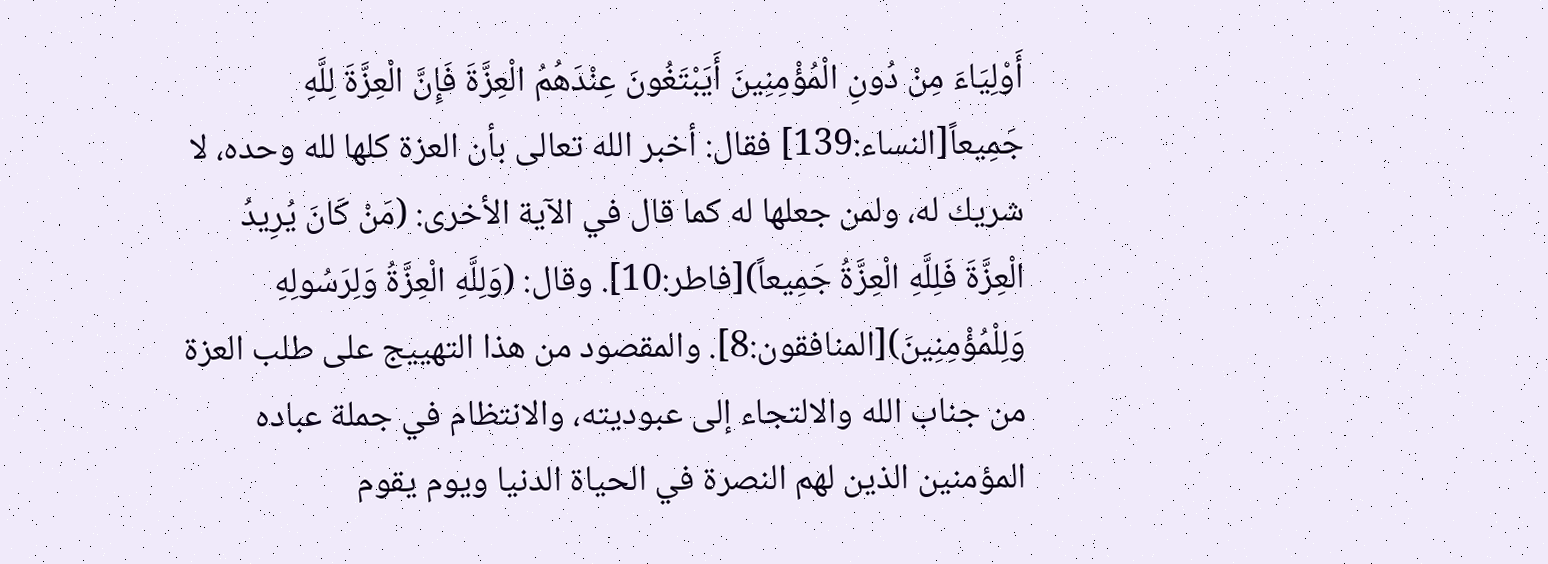أَوْلِيَاءَ مِنْ دُونِ الْمُؤْمِنِينَ أَيَبْتَغُونَ عِنْدَهُمُ الْعِزَّةَ فَإِنَّ الْعِزَّةَ لِلَّهِ جَمِيعاً[النساء:139] فقال: أخبر الله تعالى بأن العزة كلها لله وحده، لا شريك له، ولمن جعلها له كما قال في الآية الأخرى: (مَنْ كَانَ يُرِيدُ الْعِزَّةَ فَلِلَّهِ الْعِزَّةُ جَمِيعاً)[فاطر:10]. وقال: (وَلِلَّهِ الْعِزَّةُ وَلِرَسُولِهِ وَلِلْمُؤْمِنِينَ)[المنافقون:8]. والمقصود من هذا التهييج على طلب العزة من جناب الله والالتجاء إلى عبوديته، والانتظام في جملة عباده المؤمنين الذين لهم النصرة في الحياة الدنيا ويوم يقوم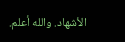الأشهاد. والله أعلم.